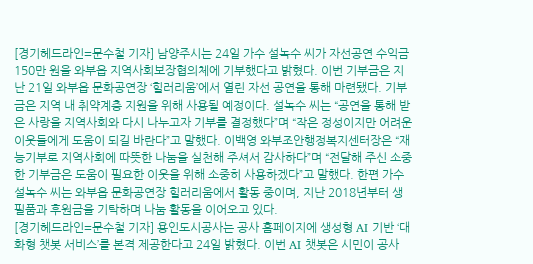[경기헤드라인=문수철 기자] 남양주시는 24일 가수 설녹수 씨가 자선공연 수익금 150만 원을 와부읍 지역사회보장협의체에 기부했다고 밝혔다. 이번 기부금은 지난 21일 와부읍 문화공연장 ‘힐러리움’에서 열린 자선 공연을 통해 마련됐다. 기부금은 지역 내 취약계층 지원을 위해 사용될 예정이다. 설녹수 씨는 “공연을 통해 받은 사랑을 지역사회와 다시 나누고자 기부를 결정했다”며 “작은 정성이지만 어려운 이웃들에게 도움이 되길 바란다”고 말했다. 이백영 와부조안행정복지센터장은 “재능기부로 지역사회에 따뜻한 나눔을 실천해 주셔서 감사하다”며 “전달해 주신 소중한 기부금은 도움이 필요한 이웃을 위해 소중히 사용하겠다”고 말했다. 한편 가수 설녹수 씨는 와부읍 문화공연장 힐러리움에서 활동 중이며, 지난 2018년부터 생필품과 후원금을 기탁하며 나눔 활동을 이어오고 있다.
[경기헤드라인=문수철 기자] 용인도시공사는 공사 홈페이지에 생성형 AI 기반 ‘대화형 챗봇 서비스’를 본격 제공한다고 24일 밝혔다. 이번 AI 챗봇은 시민이 공사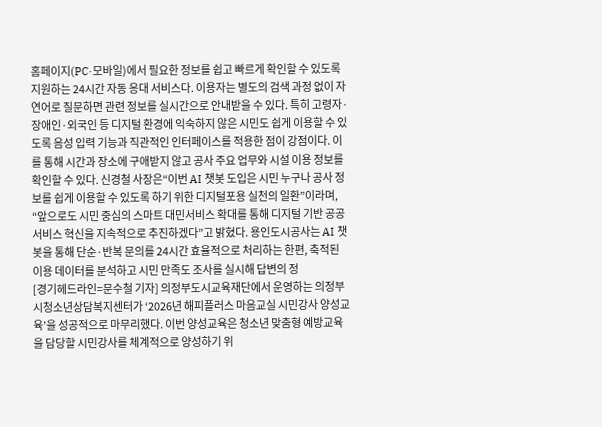홈페이지(PC·모바일)에서 필요한 정보를 쉽고 빠르게 확인할 수 있도록 지원하는 24시간 자동 응대 서비스다. 이용자는 별도의 검색 과정 없이 자연어로 질문하면 관련 정보를 실시간으로 안내받을 수 있다. 특히 고령자·장애인·외국인 등 디지털 환경에 익숙하지 않은 시민도 쉽게 이용할 수 있도록 음성 입력 기능과 직관적인 인터페이스를 적용한 점이 강점이다. 이를 통해 시간과 장소에 구애받지 않고 공사 주요 업무와 시설 이용 정보를 확인할 수 있다. 신경철 사장은“이번 AI 챗봇 도입은 시민 누구나 공사 정보를 쉽게 이용할 수 있도록 하기 위한 디지털포용 실천의 일환”이라며, “앞으로도 시민 중심의 스마트 대민서비스 확대를 통해 디지털 기반 공공서비스 혁신을 지속적으로 추진하겠다”고 밝혔다. 용인도시공사는 AI 챗봇을 통해 단순·반복 문의를 24시간 효율적으로 처리하는 한편, 축적된 이용 데이터를 분석하고 시민 만족도 조사를 실시해 답변의 정
[경기헤드라인=문수철 기자] 의정부도시교육재단에서 운영하는 의정부시청소년상담복지센터가 ‘2026년 해피플러스 마음교실 시민강사 양성교육’을 성공적으로 마무리했다. 이번 양성교육은 청소년 맞춤형 예방교육을 담당할 시민강사를 체계적으로 양성하기 위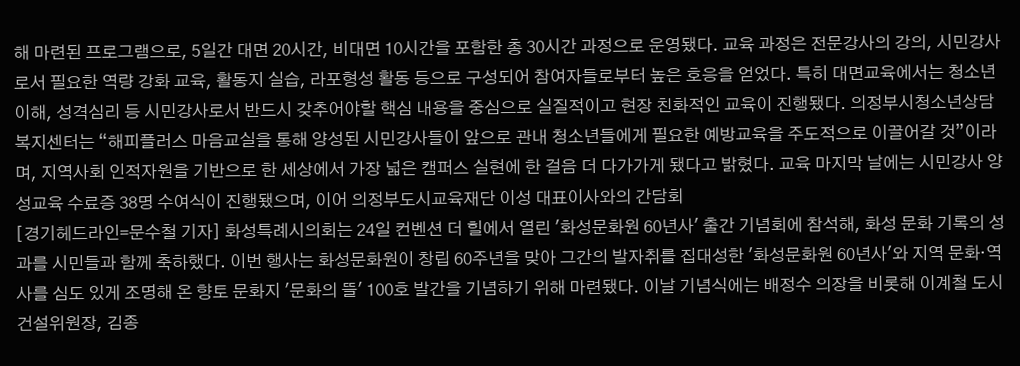해 마련된 프로그램으로, 5일간 대면 20시간, 비대면 10시간을 포함한 총 30시간 과정으로 운영됐다. 교육 과정은 전문강사의 강의, 시민강사로서 필요한 역량 강화 교육, 활동지 실습, 라포형성 활동 등으로 구성되어 참여자들로부터 높은 호응을 얻었다. 특히 대면교육에서는 청소년 이해, 성격심리 등 시민강사로서 반드시 갖추어야할 핵심 내용을 중심으로 실질적이고 현장 친화적인 교육이 진행됐다. 의정부시청소년상담복지센터는 “해피플러스 마음교실을 통해 양성된 시민강사들이 앞으로 관내 청소년들에게 필요한 예방교육을 주도적으로 이끌어갈 것”이라며, 지역사회 인적자원을 기반으로 한 세상에서 가장 넓은 캠퍼스 실현에 한 걸음 더 다가가게 됐다고 밝혔다. 교육 마지막 날에는 시민강사 양성교육 수료증 38명 수여식이 진행됐으며, 이어 의정부도시교육재단 이성 대표이사와의 간담회
[경기헤드라인=문수철 기자] 화성특례시의회는 24일 컨벤션 더 힐에서 열린 '화성문화원 60년사' 출간 기념회에 참석해, 화성 문화 기록의 성과를 시민들과 함께 축하했다. 이번 행사는 화성문화원이 창립 60주년을 맞아 그간의 발자취를 집대성한 '화성문화원 60년사'와 지역 문화·역사를 심도 있게 조명해 온 향토 문화지 '문화의 뜰' 100호 발간을 기념하기 위해 마련됐다. 이날 기념식에는 배정수 의장을 비롯해 이계철 도시건설위원장, 김종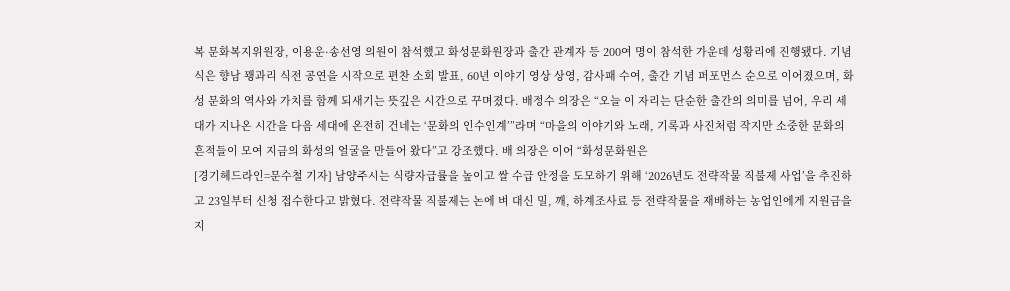복 문화복지위원장, 이용운·송선영 의원이 참석했고 화성문화원장과 출간 관계자 등 200여 명이 참석한 가운데 성황리에 진행됐다. 기념식은 향남 꽹과리 식전 공연을 시작으로 편찬 소회 발표, 60년 이야기 영상 상영, 감사패 수여, 출간 기념 퍼포먼스 순으로 이어졌으며, 화성 문화의 역사와 가치를 함께 되새기는 뜻깊은 시간으로 꾸며졌다. 배정수 의장은 “오늘 이 자리는 단순한 출간의 의미를 넘어, 우리 세대가 지나온 시간을 다음 세대에 온전히 건네는 ‘문화의 인수인계’”라며 “마을의 이야기와 노래, 기록과 사진처럼 작지만 소중한 문화의 흔적들이 모여 지금의 화성의 얼굴을 만들어 왔다”고 강조했다. 배 의장은 이어 “화성문화원은
[경기헤드라인=문수철 기자] 남양주시는 식량자급률을 높이고 쌀 수급 안정을 도모하기 위해 ‘2026년도 전략작물 직불제 사업’을 추진하고 23일부터 신청 접수한다고 밝혔다. 전략작물 직불제는 논에 벼 대신 밀, 깨, 하계조사료 등 전략작물을 재배하는 농업인에게 지원금을 지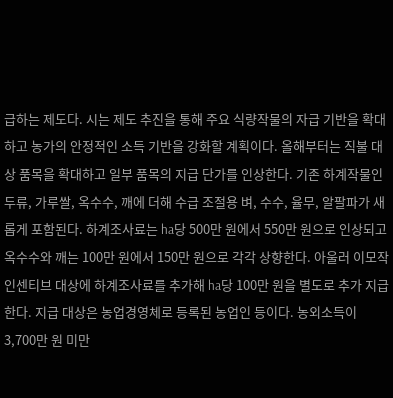급하는 제도다. 시는 제도 추진을 통해 주요 식량작물의 자급 기반을 확대하고 농가의 안정적인 소득 기반을 강화할 계획이다. 올해부터는 직불 대상 품목을 확대하고 일부 품목의 지급 단가를 인상한다. 기존 하계작물인 두류, 가루쌀, 옥수수, 깨에 더해 수급 조절용 벼, 수수, 율무, 알팔파가 새롭게 포함된다. 하계조사료는 ha당 500만 원에서 550만 원으로 인상되고 옥수수와 깨는 100만 원에서 150만 원으로 각각 상향한다. 아울러 이모작 인센티브 대상에 하계조사료를 추가해 ha당 100만 원을 별도로 추가 지급한다. 지급 대상은 농업경영체로 등록된 농업인 등이다. 농외소득이 3,700만 원 미만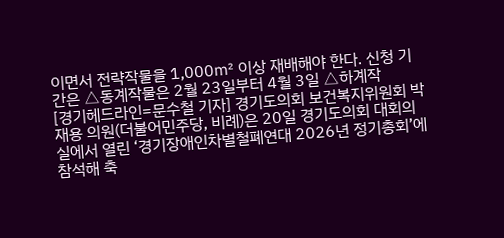이면서 전략작물을 1,000㎡ 이상 재배해야 한다. 신청 기간은 △동계작물은 2월 23일부터 4월 3일 △하계작
[경기헤드라인=문수철 기자] 경기도의회 보건복지위원회 박재용 의원(더불어민주당, 비례)은 20일 경기도의회 대회의실에서 열린 ‘경기장애인차별철폐연대 2026년 정기총회’에 참석해 축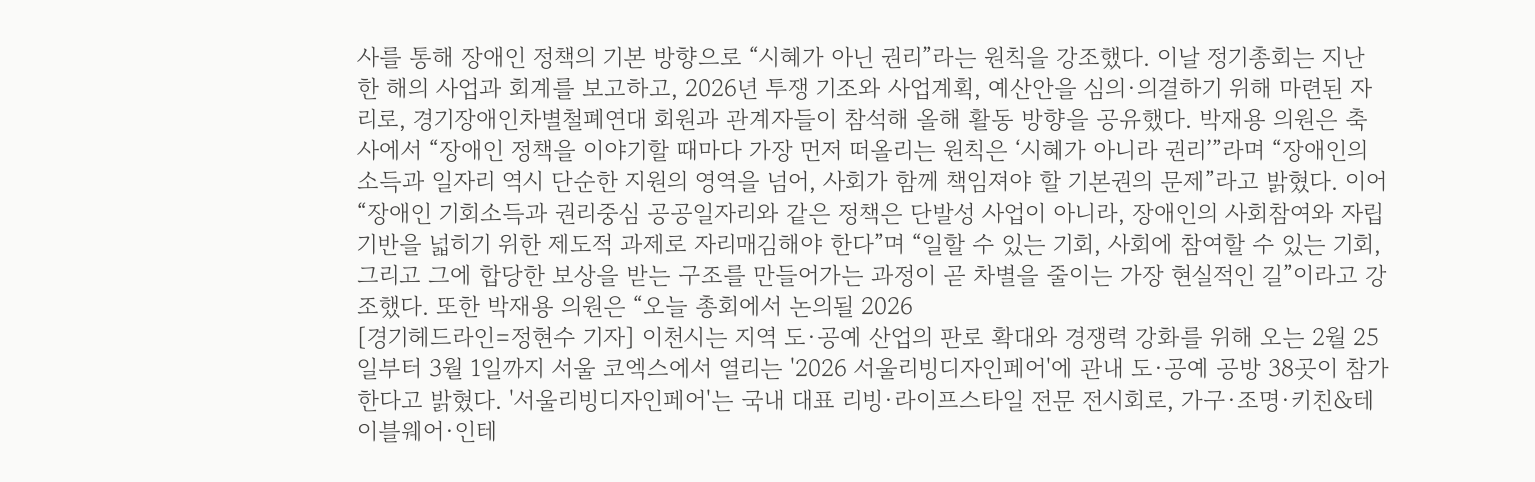사를 통해 장애인 정책의 기본 방향으로 “시혜가 아닌 권리”라는 원칙을 강조했다. 이날 정기총회는 지난 한 해의 사업과 회계를 보고하고, 2026년 투쟁 기조와 사업계획, 예산안을 심의·의결하기 위해 마련된 자리로, 경기장애인차별철폐연대 회원과 관계자들이 참석해 올해 활동 방향을 공유했다. 박재용 의원은 축사에서 “장애인 정책을 이야기할 때마다 가장 먼저 떠올리는 원칙은 ‘시혜가 아니라 권리’”라며 “장애인의 소득과 일자리 역시 단순한 지원의 영역을 넘어, 사회가 함께 책임져야 할 기본권의 문제”라고 밝혔다. 이어 “장애인 기회소득과 권리중심 공공일자리와 같은 정책은 단발성 사업이 아니라, 장애인의 사회참여와 자립 기반을 넓히기 위한 제도적 과제로 자리매김해야 한다”며 “일할 수 있는 기회, 사회에 참여할 수 있는 기회, 그리고 그에 합당한 보상을 받는 구조를 만들어가는 과정이 곧 차별을 줄이는 가장 현실적인 길”이라고 강조했다. 또한 박재용 의원은 “오늘 총회에서 논의될 2026
[경기헤드라인=정현수 기자] 이천시는 지역 도·공예 산업의 판로 확대와 경쟁력 강화를 위해 오는 2월 25일부터 3월 1일까지 서울 코엑스에서 열리는 '2026 서울리빙디자인페어'에 관내 도·공예 공방 38곳이 참가한다고 밝혔다. '서울리빙디자인페어'는 국내 대표 리빙·라이프스타일 전문 전시회로, 가구·조명·키친&테이블웨어·인테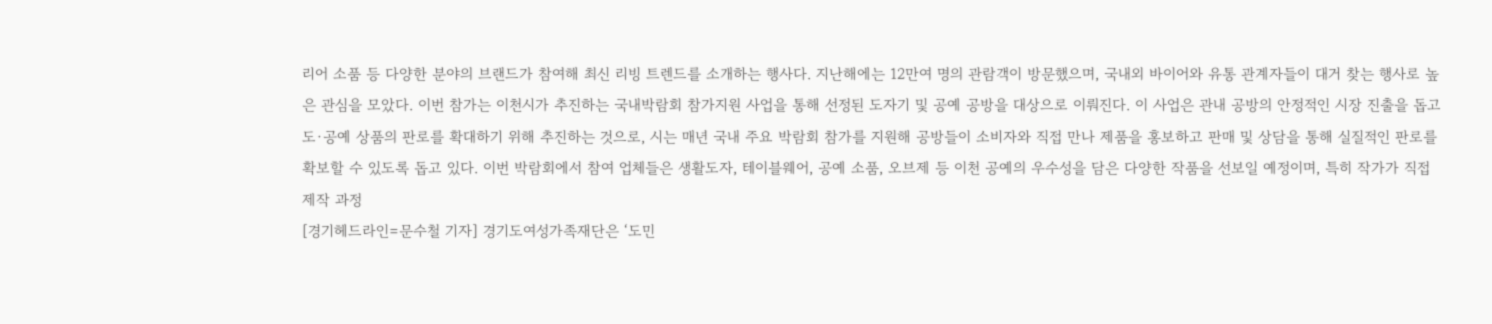리어 소품 등 다양한 분야의 브랜드가 참여해 최신 리빙 트렌드를 소개하는 행사다. 지난해에는 12만여 명의 관람객이 방문했으며, 국내외 바이어와 유통 관계자들이 대거 찾는 행사로 높은 관심을 모았다. 이번 참가는 이천시가 추진하는 국내박람회 참가지원 사업을 통해 선정된 도자기 및 공예 공방을 대상으로 이뤄진다. 이 사업은 관내 공방의 안정적인 시장 진출을 돕고 도·공예 상품의 판로를 확대하기 위해 추진하는 것으로, 시는 매년 국내 주요 박람회 참가를 지원해 공방들이 소비자와 직접 만나 제품을 홍보하고 판매 및 상담을 통해 실질적인 판로를 확보할 수 있도록 돕고 있다. 이번 박람회에서 참여 업체들은 생활도자, 테이블웨어, 공예 소품, 오브제 등 이천 공예의 우수성을 담은 다양한 작품을 선보일 예정이며, 특히 작가가 직접 제작 과정
[경기헤드라인=문수철 기자] 경기도여성가족재단은 ‘도민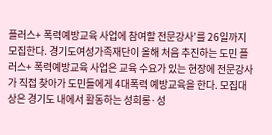플러스+ 폭력예방교육 사업에 참여할 전문강사’를 26일까지 모집한다. 경기도여성가족재단이 올해 처음 추진하는 도민 플러스+ 폭력예방교육 사업은 교육 수요가 있는 현장에 전문강사가 직접 찾아가 도민들에게 4대폭력 예방교육을 한다. 모집대상은 경기도 내에서 활동하는 성희롱·성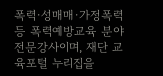폭력·성매매·가정폭력 등 폭력예방교육 분야 전문강사이며, 재단 교육포털 누리집을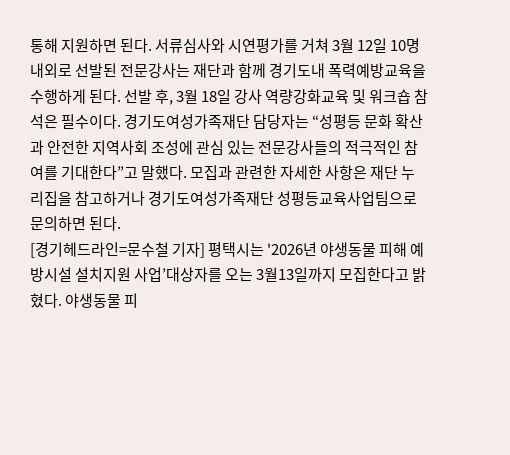통해 지원하면 된다. 서류심사와 시연평가를 거쳐 3월 12일 10명 내외로 선발된 전문강사는 재단과 함께 경기도내 폭력예방교육을 수행하게 된다. 선발 후, 3월 18일 강사 역량강화교육 및 워크숍 참석은 필수이다. 경기도여성가족재단 담당자는 “성평등 문화 확산과 안전한 지역사회 조성에 관심 있는 전문강사들의 적극적인 참여를 기대한다”고 말했다. 모집과 관련한 자세한 사항은 재단 누리집을 참고하거나 경기도여성가족재단 성평등교육사업팀으로 문의하면 된다.
[경기헤드라인=문수철 기자] 평택시는 '2026년 야생동물 피해 예방시설 설치지원 사업’대상자를 오는 3월13일까지 모집한다고 밝혔다. 야생동물 피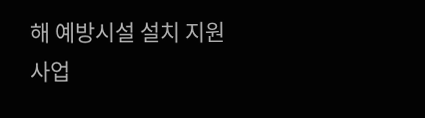해 예방시설 설치 지원 사업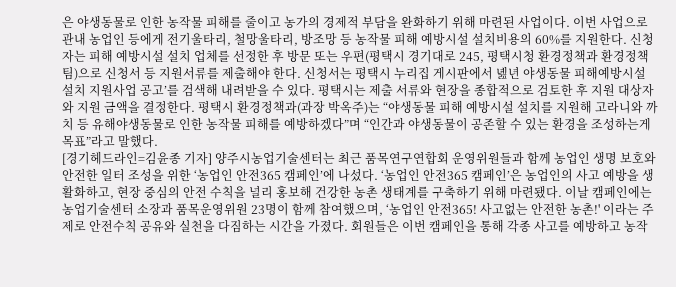은 야생동물로 인한 농작물 피해를 줄이고 농가의 경제적 부담을 완화하기 위해 마련된 사업이다. 이번 사업으로 관내 농업인 등에게 전기울타리, 철망울타리, 방조망 등 농작물 피해 예방시설 설치비용의 60%를 지원한다. 신청자는 피해 예방시설 설치 업체를 선정한 후 방문 또는 우편(평택시 경기대로 245, 평택시청 환경정책과 환경정책팀)으로 신청서 등 지원서류를 제출해야 한다. 신청서는 평택시 누리집 게시판에서 녪년 야생동물 피해예방시설 설치 지원사업 공고’를 검색해 내려받을 수 있다. 평택시는 제출 서류와 현장을 종합적으로 검토한 후 지원 대상자와 지원 금액을 결정한다. 평택시 환경정책과(과장 박옥주)는 “야생동물 피해 예방시설 설치를 지원해 고라니와 까치 등 유해야생동물로 인한 농작물 피해를 예방하겠다”며 “인간과 야생동물이 공존할 수 있는 환경을 조성하는게 목표”라고 말했다.
[경기헤드라인=김윤종 기자] 양주시농업기술센터는 최근 품목연구연합회 운영위원들과 함께 농업인 생명 보호와 안전한 일터 조성을 위한 ‘농업인 안전365 캠페인’에 나섰다. ‘농업인 안전365 캠페인’은 농업인의 사고 예방을 생활화하고, 현장 중심의 안전 수칙을 널리 홍보해 건강한 농촌 생태계를 구축하기 위해 마련됐다. 이날 캠페인에는 농업기술센터 소장과 품목운영위원 23명이 함께 참여했으며, ‘농업인 안전365! 사고없는 안전한 농촌!' 이라는 주제로 안전수칙 공유와 실천을 다짐하는 시간을 가졌다. 회원들은 이번 캠페인을 통해 각종 사고를 예방하고 농작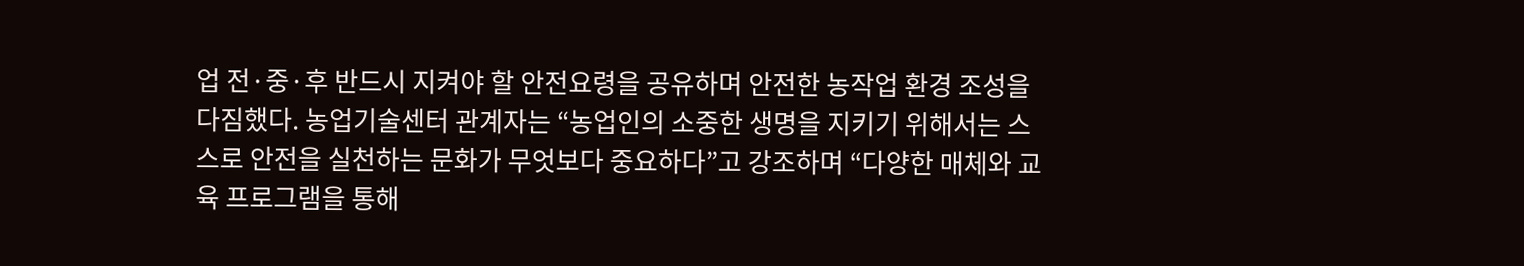업 전·중·후 반드시 지켜야 할 안전요령을 공유하며 안전한 농작업 환경 조성을 다짐했다. 농업기술센터 관계자는 “농업인의 소중한 생명을 지키기 위해서는 스스로 안전을 실천하는 문화가 무엇보다 중요하다”고 강조하며 “다양한 매체와 교육 프로그램을 통해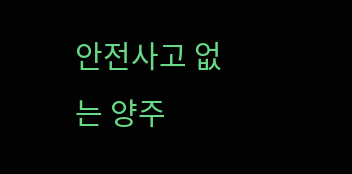안전사고 없는 양주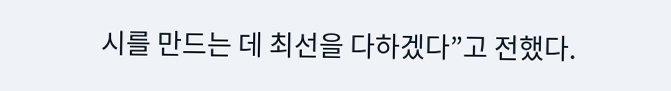시를 만드는 데 최선을 다하겠다”고 전했다.